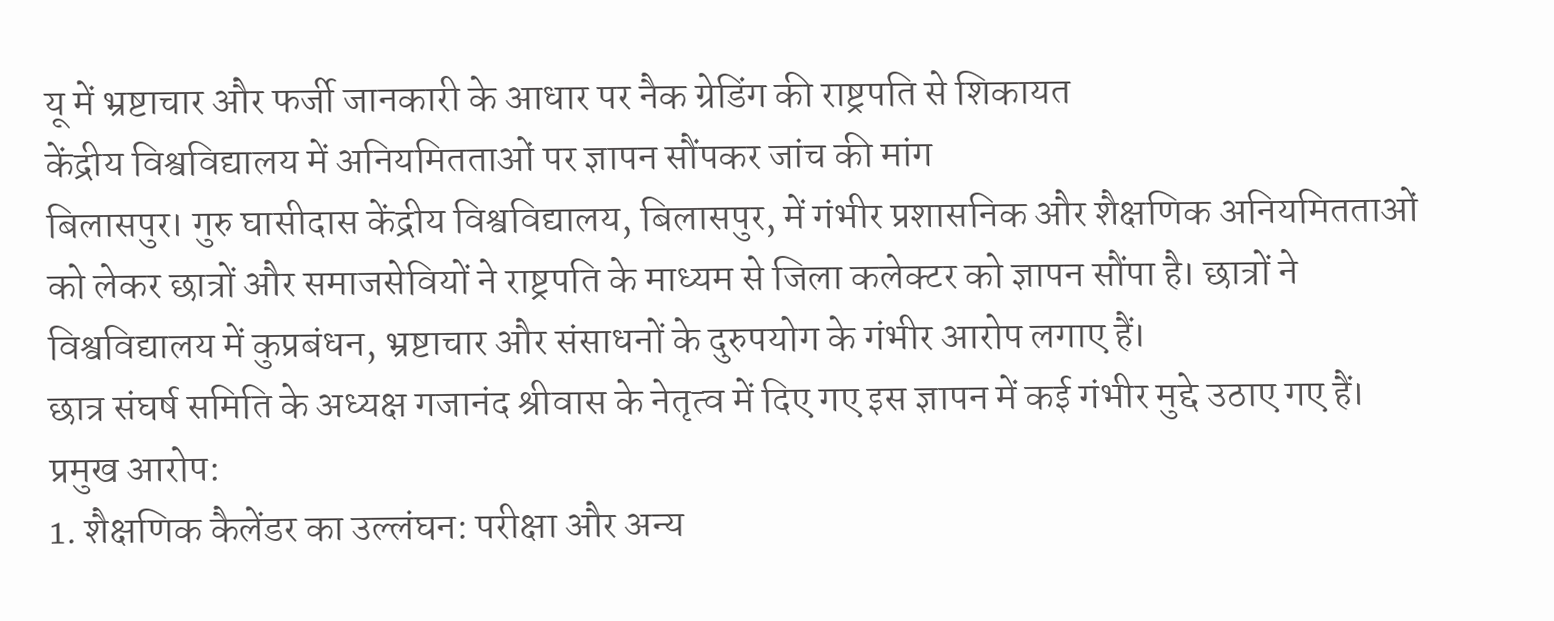यू में भ्रष्टाचार और फर्जी जानकारी के आधार पर नैक ग्रेडिंग की राष्ट्रपति से शिकायत
केंद्रीय विश्वविद्यालय में अनियमितताओं पर ज्ञापन सौंपकर जांच की मांग
बिलासपुर। गुरु घासीदास केंद्रीय विश्वविद्यालय, बिलासपुर, में गंभीर प्रशासनिक और शैक्षणिक अनियमितताओं को लेकर छात्रों और समाजसेवियों ने राष्ट्रपति के माध्यम से जिला कलेक्टर को ज्ञापन सौंपा है। छात्रों ने विश्वविद्यालय में कुप्रबंधन, भ्रष्टाचार और संसाधनों के दुरुपयोग के गंभीर आरोप लगाए हैं।
छात्र संघर्ष समिति के अध्यक्ष गजानंद श्रीवास के नेतृत्व में दिए गए इस ज्ञापन में कई गंभीर मुद्दे उठाए गए हैं।
प्रमुख आरोप:
1. शैक्षणिक कैलेंडर का उल्लंघन: परीक्षा और अन्य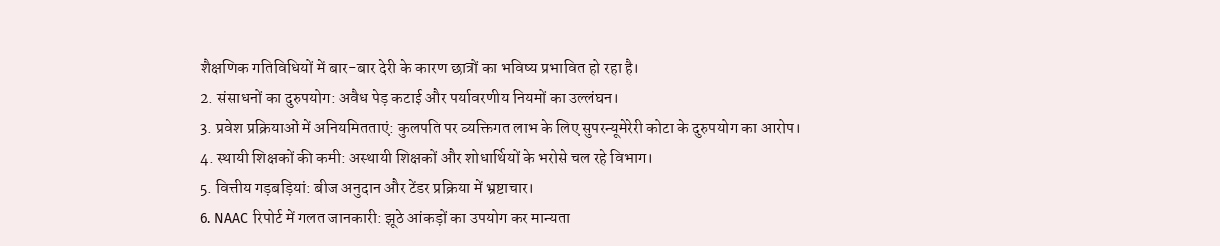शैक्षणिक गतिविधियों में बार-बार देरी के कारण छात्रों का भविष्य प्रभावित हो रहा है।
2. संसाधनों का दुरुपयोग: अवैध पेड़ कटाई और पर्यावरणीय नियमों का उल्लंघन।
3. प्रवेश प्रक्रियाओं में अनियमितताएं: कुलपति पर व्यक्तिगत लाभ के लिए सुपरन्यूमेरेरी कोटा के दुरुपयोग का आरोप।
4. स्थायी शिक्षकों की कमी: अस्थायी शिक्षकों और शोधार्थियों के भरोसे चल रहे विभाग।
5. वित्तीय गड़बड़ियां: बीज अनुदान और टेंडर प्रक्रिया में भ्रष्टाचार।
6. NAAC रिपोर्ट में गलत जानकारी: झूठे आंकड़ों का उपयोग कर मान्यता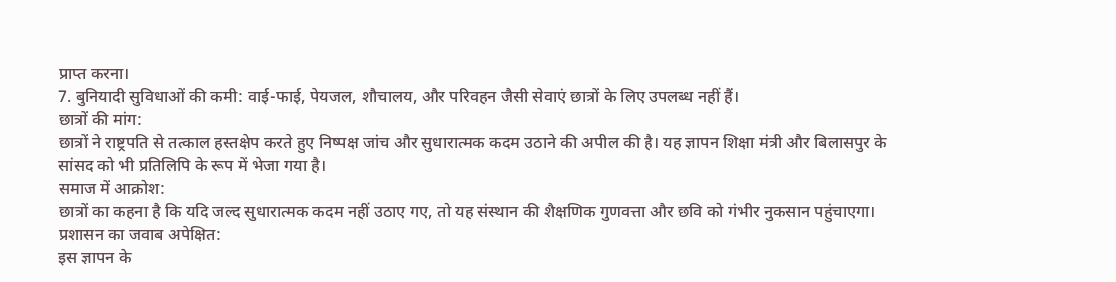प्राप्त करना।
7. बुनियादी सुविधाओं की कमी: वाई-फाई, पेयजल, शौचालय, और परिवहन जैसी सेवाएं छात्रों के लिए उपलब्ध नहीं हैं।
छात्रों की मांग:
छात्रों ने राष्ट्रपति से तत्काल हस्तक्षेप करते हुए निष्पक्ष जांच और सुधारात्मक कदम उठाने की अपील की है। यह ज्ञापन शिक्षा मंत्री और बिलासपुर के सांसद को भी प्रतिलिपि के रूप में भेजा गया है।
समाज में आक्रोश:
छात्रों का कहना है कि यदि जल्द सुधारात्मक कदम नहीं उठाए गए, तो यह संस्थान की शैक्षणिक गुणवत्ता और छवि को गंभीर नुकसान पहुंचाएगा।
प्रशासन का जवाब अपेक्षित:
इस ज्ञापन के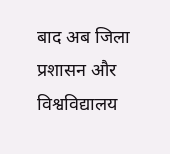बाद अब जिला प्रशासन और विश्वविद्यालय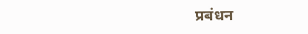प्रबंधन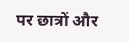पर छात्रों और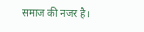समाज की नजर है।